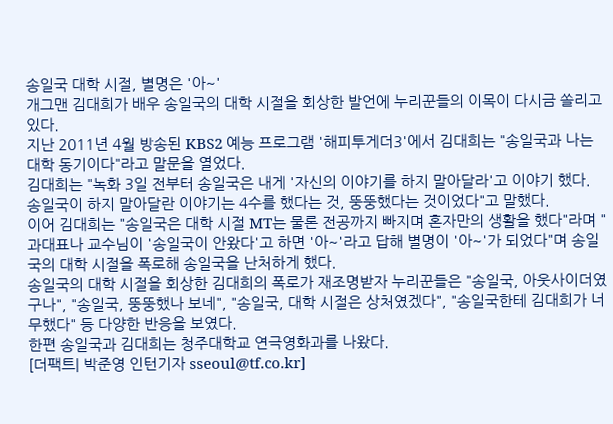송일국 대학 시절, 별명은 '아~'
개그맨 김대희가 배우 송일국의 대학 시절을 회상한 발언에 누리꾼들의 이목이 다시금 쏠리고 있다.
지난 2011년 4월 방송된 KBS2 예능 프로그램 '해피투게더3'에서 김대희는 "송일국과 나는 대학 동기이다"라고 말문을 열었다.
김대희는 "녹화 3일 전부터 송일국은 내게 '자신의 이야기를 하지 말아달라'고 이야기 했다. 송일국이 하지 말아달란 이야기는 4수를 했다는 것, 뚱뚱했다는 것이었다"고 말했다.
이어 김대희는 "송일국은 대학 시절 MT는 물론 전공까지 빠지며 혼자만의 생활을 했다"라며 "과대표나 교수님이 '송일국이 안왔다'고 하면 '아~'라고 답해 별명이 '아~'가 되었다"며 송일국의 대학 시절을 폭로해 송일국을 난처하게 했다.
송일국의 대학 시절을 회상한 김대희의 폭로가 재조명받자 누리꾼들은 "송일국, 아웃사이더였구나", "송일국, 뚱뚱했나 보네", "송일국, 대학 시절은 상처였겠다", "송일국한테 김대희가 너무했다" 등 다양한 반응을 보였다.
한편 송일국과 김대희는 청주대학교 연극영화과를 나왔다.
[더팩트| 박준영 인턴기자 sseoul@tf.co.kr]